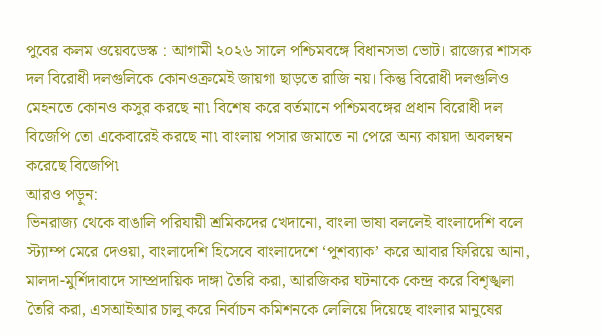পুবের কলম ওয়েবডেস্ক : আগামী ২০২৬ সালে পশ্চিমবঙ্গে বিধানসভা ভোট। রাজ্যের শাসক দল বিরোধী দলগুলিকে কোনওক্রমেই জায়গা ছাড়তে রাজি নয়। কিন্তু বিরোধী দলগুলিও মেহনতে কোনও কসুর করছে না৷ বিশেষ করে বর্তমানে পশ্চিমবঙ্গের প্রধান বিরোধী দল বিজেপি তো একেবারেই করছে না৷ বাংলায় পসার জমাতে না পেরে অন্য কায়দা অবলম্বন করেছে বিজেপি৷
আরও পড়ুন:
ভিনরাজ্য থেকে বাঙালি পরিযায়ী শ্রমিকদের খেদানো, বাংলা ভাষা বললেই বাংলাদেশি বলে স্ট্যাম্প মেরে দেওয়া, বাংলাদেশি হিসেবে বাংলাদেশে ‘পুশব্যাক’ করে আবার ফিরিয়ে আনা, মালদা-মুর্শিদাবাদে সাম্প্রদায়িক দাঙ্গা তৈরি করা, আরজিকর ঘটনাকে কেন্দ্র করে বিশৃঙ্খলা তৈরি করা, এসআইআর চালু করে নির্বাচন কমিশনকে লেলিয়ে দিয়েছে বাংলার মানুষের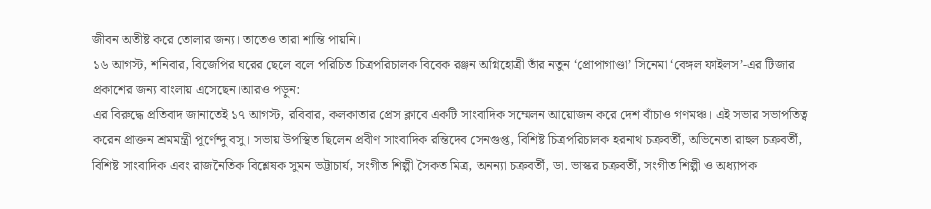জীবন অতীষ্ট করে তোলার জন্য। তাতেও তারা শান্তি পায়নি।
১৬ আগস্ট, শনিবার, বিজেপির ঘরের ছেলে বলে পরিচিত চিত্রপরিচালক বিবেক রঞ্জন অগ্নিহোত্রী তাঁর নতুন ‘প্রোপাগাণ্ডা’ সিনেমা ‘বেঙ্গল ফাইলস’-এর টিজার প্রকাশের জন্য বাংলায় এসেছেন।আরও পড়ুন:
এর বিরুদ্ধে প্রতিবাদ জানাতেই ১৭ আগস্ট, রবিবার, কলকাতার প্রেস ক্লাবে একটি সাংবাদিক সম্মেলন আয়োজন করে দেশ বাঁচাও গণমঞ্চ। এই সভার সভাপতিত্ব করেন প্রাক্তন শ্রমমন্ত্রী পূর্ণেন্দু বসু। সভায় উপস্থিত ছিলেন প্রবীণ সাংবাদিক রন্তিদেব সেনগুপ্ত, বিশিষ্ট চিত্রপরিচালক হরনাথ চক্রবর্তী, অভিনেতা রাহুল চক্রবর্তী, বিশিষ্ট সাংবাদিক এবং রাজনৈতিক বিশ্লেষক সুমন ভট্টাচার্য, সংগীত শিল্পী সৈকত মিত্র, অনন্যা চক্রবর্তী, ডা. ভাস্কর চক্রবর্তী, সংগীত শিল্পী ও অধ্যাপক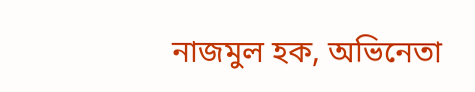নাজমুল হক, অভিনেতা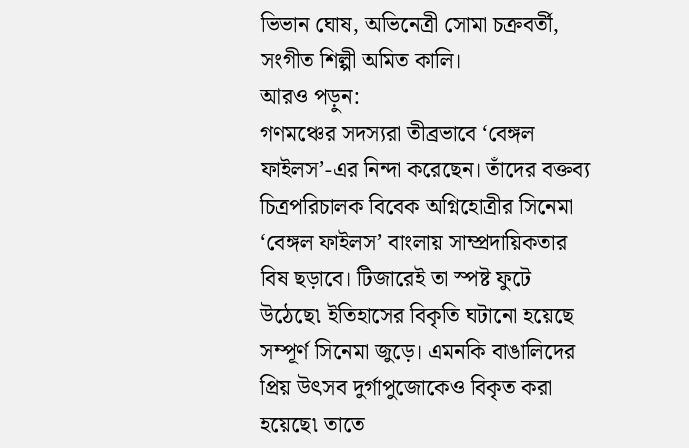ভিভান ঘোষ, অভিনেত্রী সোমা চক্রবর্তী, সংগীত শিল্পী অমিত কালি।
আরও পড়ুন:
গণমঞ্চের সদস্যরা তীব্রভাবে ‘বেঙ্গল ফাইলস’-এর নিন্দা করেছেন। তাঁদের বক্তব্য চিত্রপরিচালক বিবেক অগ্নিহোত্রীর সিনেমা ‘বেঙ্গল ফাইলস’ বাংলায় সাম্প্রদায়িকতার বিষ ছড়াবে। টিজারেই তা স্পষ্ট ফুটে উঠেছে৷ ইতিহাসের বিকৃতি ঘটানো হয়েছে সম্পূর্ণ সিনেমা জুড়ে। এমনকি বাঙালিদের প্রিয় উৎসব দুর্গাপুজোকেও বিকৃত করা হয়েছে৷ তাতে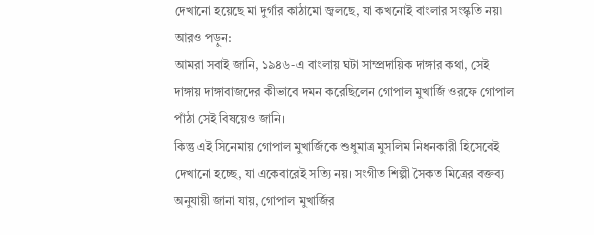দেখানো হয়েছে মা দুর্গার কাঠামো জ্বলছে, যা কখনোই বাংলার সংস্কৃতি নয়৷
আরও পড়ুন:
আমরা সবাই জানি, ১৯৪৬-এ বাংলায় ঘটা সাম্প্রদায়িক দাঙ্গার কথা, সেই দাঙ্গায় দাঙ্গাবাজদের কীভাবে দমন করেছিলেন গোপাল মুখার্জি ওরফে গোপাল পাঁঠা সেই বিষয়েও জানি।
কিন্তু এই সিনেমায় গোপাল মুখার্জিকে শুধুমাত্র মুসলিম নিধনকারী হিসেবেই দেখানো হচ্ছে, যা একেবারেই সত্যি নয়। সংগীত শিল্পী সৈকত মিত্রের বক্তব্য অনুযায়ী জানা যায়, গোপাল মুখার্জির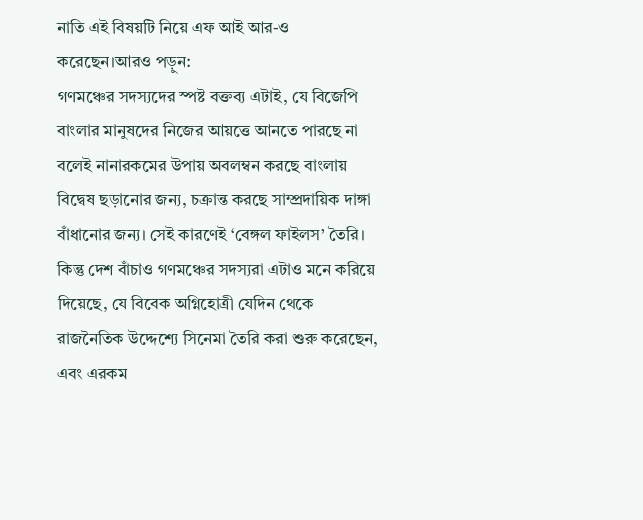নাতি এই বিষয়টি নিয়ে এফ আই আর-ও করেছেন।আরও পড়ুন:
গণমঞ্চের সদস্যদের স্পষ্ট বক্তব্য এটাই, যে বিজেপি বাংলার মানুষদের নিজের আয়ত্তে আনতে পারছে না বলেই নানারকমের উপায় অবলম্বন করছে বাংলায় বিদ্বেষ ছড়ানোর জন্য, চক্রান্ত করছে সাম্প্রদায়িক দাঙ্গা বাঁধানোর জন্য। সেই কারণেই ‘বেঙ্গল ফাইলস’ তৈরি। কিন্তু দেশ বাঁচাও গণমঞ্চের সদস্যরা এটাও মনে করিয়ে দিয়েছে, যে বিবেক অগ্নিহোত্রী যেদিন থেকে রাজনৈতিক উদ্দেশ্যে সিনেমা তৈরি করা শুরু করেছেন, এবং এরকম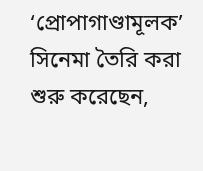‘প্রোপাগাণ্ডামূলক’ সিনেমা তৈরি করা শুরু করেছেন,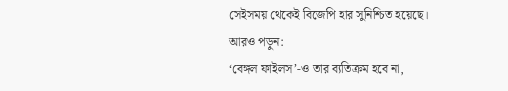সেইসময় থেকেই বিজেপি হার সুনিশ্চিত হয়েছে।
আরও পড়ুন:
‘বেঙ্গল ফাইলস’-ও তার ব্যতিক্রম হবে না,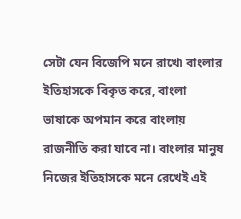সেটা যেন বিজেপি মনে রাখে৷ বাংলার ইতিহাসকে বিকৃত করে, বাংলা ভাষাকে অপমান করে বাংলায় রাজনীতি করা যাবে না। বাংলার মানুষ নিজের ইতিহাসকে মনে রেখেই এই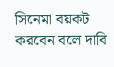সিনেমা বয়কট করবেন বলে দাবি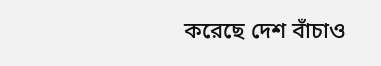করেছে দেশ বাঁচাও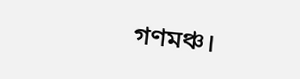গণমঞ্চ।